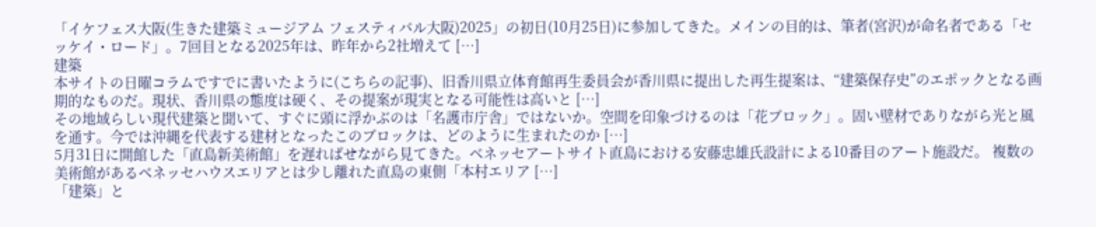「イケフェス大阪(生きた建築ミュージアム フェスティバル大阪)2025」の初日(10月25日)に参加してきた。メインの目的は、筆者(宮沢)が命名者である「セッケイ・ロード」。7回目となる2025年は、昨年から2社増えて […]
建築
本サイトの日曜コラムですでに書いたように(こちらの記事)、旧香川県立体育館再生委員会が香川県に提出した再生提案は、“建築保存史”のエポックとなる画期的なものだ。現状、香川県の態度は硬く、その提案が現実となる可能性は高いと […]
その地域らしい現代建築と聞いて、すぐに頭に浮かぶのは「名護市庁舎」ではないか。空間を印象づけるのは「花ブロック」。固い壁材でありながら光と風を通す。今では沖縄を代表する建材となったこのブロックは、どのように生まれたのか […]
5月31日に開館した「直島新美術館」を遅ればせながら見てきた。ベネッセアートサイト直島における安藤忠雄氏設計による10番⽬のアート施設だ。 複数の美術館があるベネッセハウスエリアとは少し離れた直島の東側「本村エリア […]
「建築」と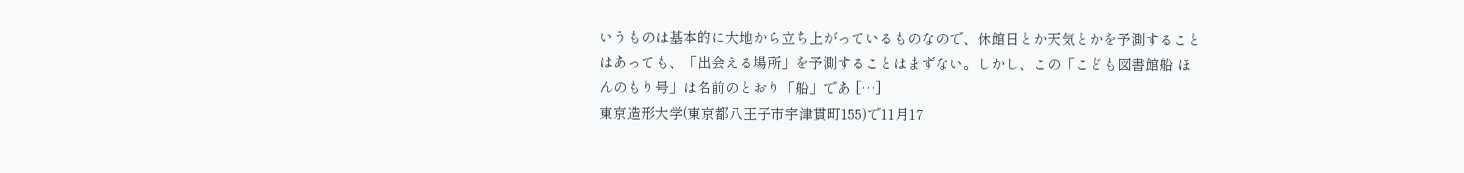いうものは基本的に大地から立ち上がっているものなので、休館日とか天気とかを予測することはあっても、「出会える場所」を予測することはまずない。しかし、この「こども図書館船 ほんのもり号」は名前のとおり「船」であ […]
東京造形大学(東京都八王子市宇津貫町155)で11月17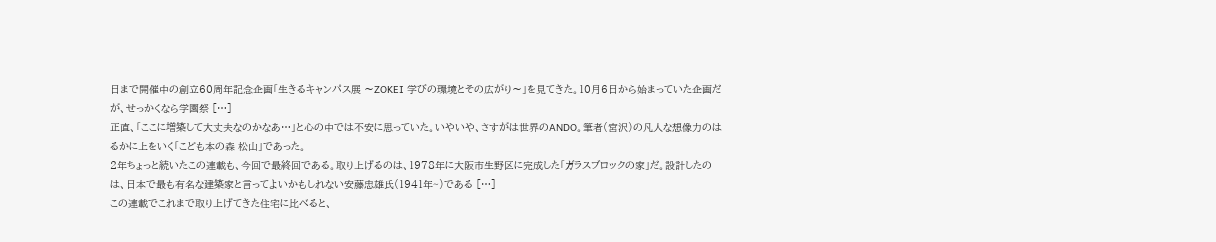日まで開催中の創立60周年記念企画「生きるキャンパス展 〜ZOKEI 学びの環境とその広がり〜」を見てきた。10月6日から始まっていた企画だが、せっかくなら学園祭 […]
正直、「ここに増築して大丈夫なのかなあ…」と心の中では不安に思っていた。いやいや、さすがは世界のANDO。筆者(宮沢)の凡人な想像力のはるかに上をいく「こども本の森 松山」であった。
2年ちょっと続いたこの連載も、今回で最終回である。取り上げるのは、1978年に大阪市生野区に完成した「ガラスブロックの家」だ。設計したのは、日本で最も有名な建築家と言ってよいかもしれない安藤忠雄氏(1941年~)である […]
この連載でこれまで取り上げてきた住宅に比べると、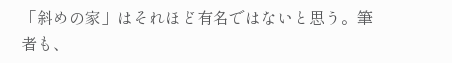「斜めの家」はそれほど有名ではないと思う。筆者も、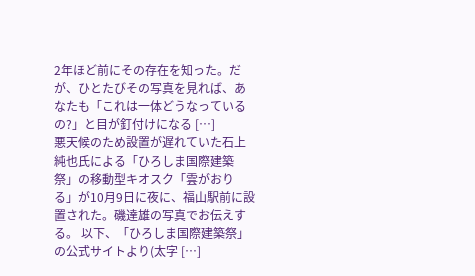2年ほど前にその存在を知った。だが、ひとたびその写真を見れば、あなたも「これは一体どうなっているの?」と目が釘付けになる […]
悪天候のため設置が遅れていた石上純也氏による「ひろしま国際建築祭」の移動型キオスク「雲がおりる」が10月9日に夜に、福山駅前に設置された。磯達雄の写真でお伝えする。 以下、「ひろしま国際建築祭」の公式サイトより(太字 […]